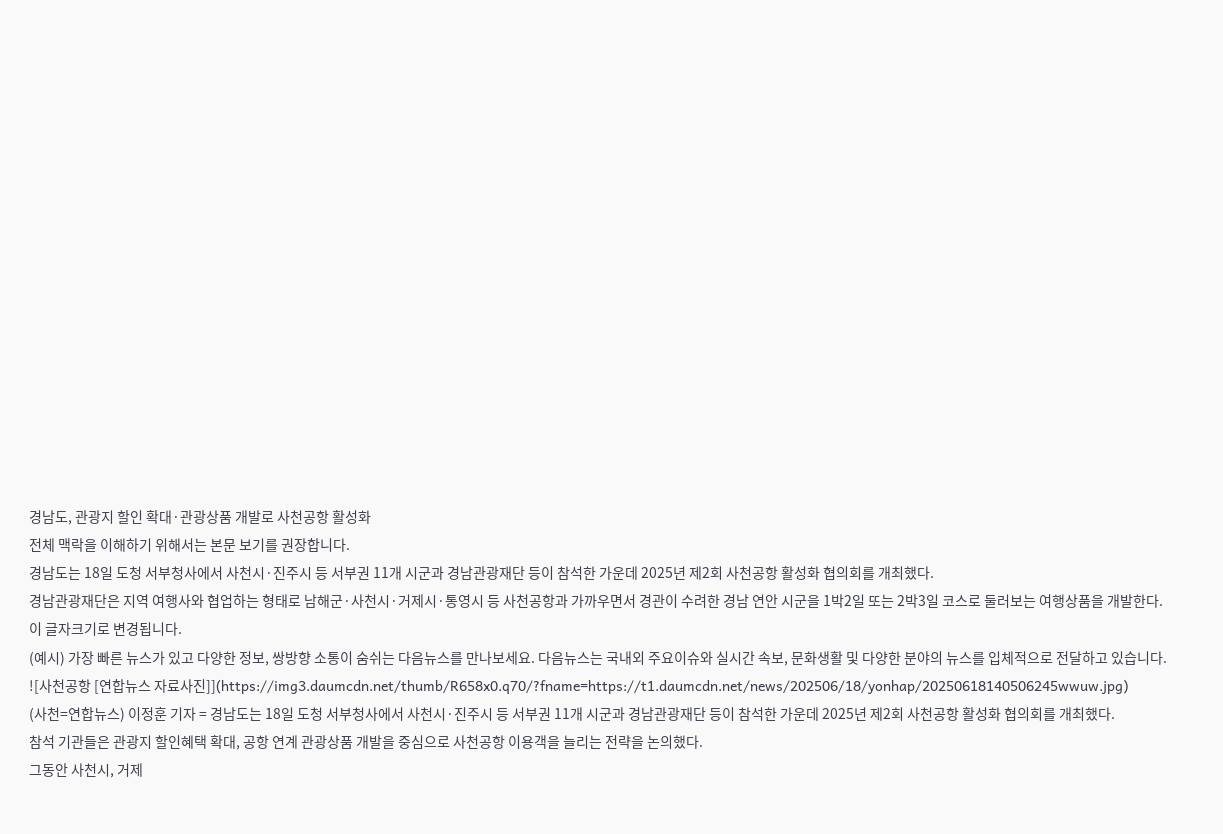경남도, 관광지 할인 확대·관광상품 개발로 사천공항 활성화
전체 맥락을 이해하기 위해서는 본문 보기를 권장합니다.
경남도는 18일 도청 서부청사에서 사천시·진주시 등 서부권 11개 시군과 경남관광재단 등이 참석한 가운데 2025년 제2회 사천공항 활성화 협의회를 개최했다.
경남관광재단은 지역 여행사와 협업하는 형태로 남해군·사천시·거제시·통영시 등 사천공항과 가까우면서 경관이 수려한 경남 연안 시군을 1박2일 또는 2박3일 코스로 둘러보는 여행상품을 개발한다.
이 글자크기로 변경됩니다.
(예시) 가장 빠른 뉴스가 있고 다양한 정보, 쌍방향 소통이 숨쉬는 다음뉴스를 만나보세요. 다음뉴스는 국내외 주요이슈와 실시간 속보, 문화생활 및 다양한 분야의 뉴스를 입체적으로 전달하고 있습니다.
![사천공항 [연합뉴스 자료사진]](https://img3.daumcdn.net/thumb/R658x0.q70/?fname=https://t1.daumcdn.net/news/202506/18/yonhap/20250618140506245wwuw.jpg)
(사천=연합뉴스) 이정훈 기자 = 경남도는 18일 도청 서부청사에서 사천시·진주시 등 서부권 11개 시군과 경남관광재단 등이 참석한 가운데 2025년 제2회 사천공항 활성화 협의회를 개최했다.
참석 기관들은 관광지 할인혜택 확대, 공항 연계 관광상품 개발을 중심으로 사천공항 이용객을 늘리는 전략을 논의했다.
그동안 사천시, 거제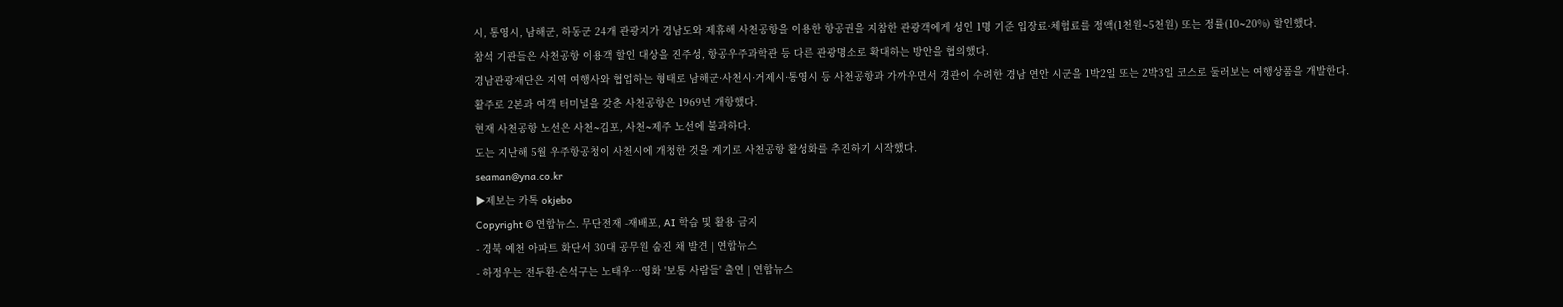시, 통영시, 남해군, 하동군 24개 관광지가 경남도와 제휴해 사천공항을 이용한 항공권을 지참한 관광객에게 성인 1명 기준 입장료·체험료를 정액(1천원∼5천원) 또는 정률(10∼20%) 할인했다.
참석 기관들은 사천공항 이용객 할인 대상을 진주성, 항공우주과학관 등 다른 관광명소로 확대하는 방안을 협의했다.
경남관광재단은 지역 여행사와 협업하는 형태로 남해군·사천시·거제시·통영시 등 사천공항과 가까우면서 경관이 수려한 경남 연안 시군을 1박2일 또는 2박3일 코스로 둘러보는 여행상품을 개발한다.
활주로 2본과 여객 터미널을 갖춘 사천공항은 1969년 개항했다.
현재 사천공항 노선은 사천∼김포, 사천∼제주 노선에 불과하다.
도는 지난해 5월 우주항공청이 사천시에 개청한 것을 계기로 사천공항 활성화를 추진하기 시작했다.
seaman@yna.co.kr
▶제보는 카톡 okjebo
Copyright © 연합뉴스. 무단전재 -재배포, AI 학습 및 활용 금지
- 경북 예천 아파트 화단서 30대 공무원 숨진 채 발견 | 연합뉴스
- 하정우는 전두환·손석구는 노태우…영화 '보통 사람들' 출연 | 연합뉴스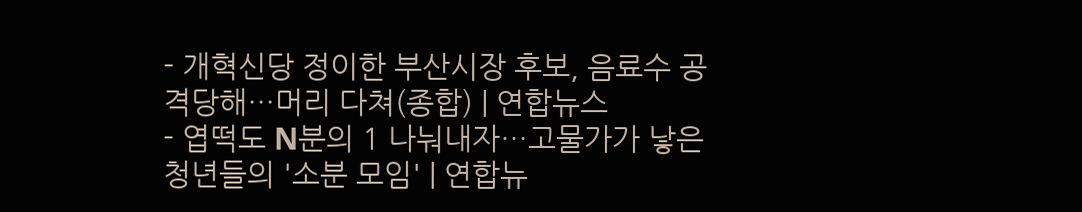- 개혁신당 정이한 부산시장 후보, 음료수 공격당해…머리 다쳐(종합) | 연합뉴스
- 엽떡도 N분의 1 나눠내자…고물가가 낳은 청년들의 '소분 모임' | 연합뉴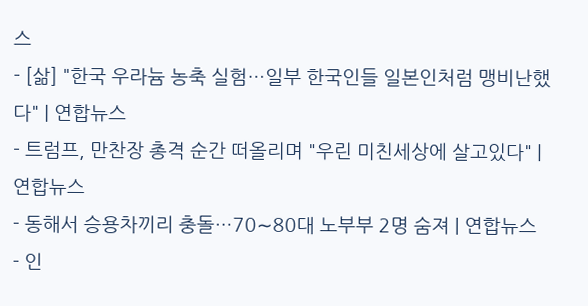스
- [삶] "한국 우라늄 농축 실험…일부 한국인들 일본인처럼 맹비난했다" | 연합뉴스
- 트럼프, 만찬장 총격 순간 떠올리며 "우린 미친세상에 살고있다" | 연합뉴스
- 동해서 승용차끼리 충돌…70∼80대 노부부 2명 숨져 | 연합뉴스
- 인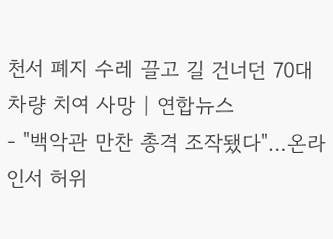천서 폐지 수레 끌고 길 건너던 70대 차량 치여 사망 | 연합뉴스
- "백악관 만찬 총격 조작됐다"…온라인서 허위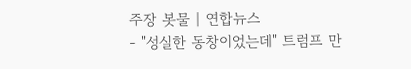주장 봇물 | 연합뉴스
- "성실한 동창이었는데" 트럼프 만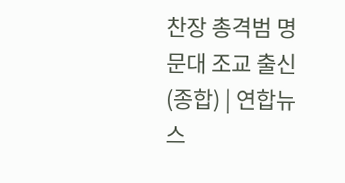찬장 총격범 명문대 조교 출신(종합) | 연합뉴스